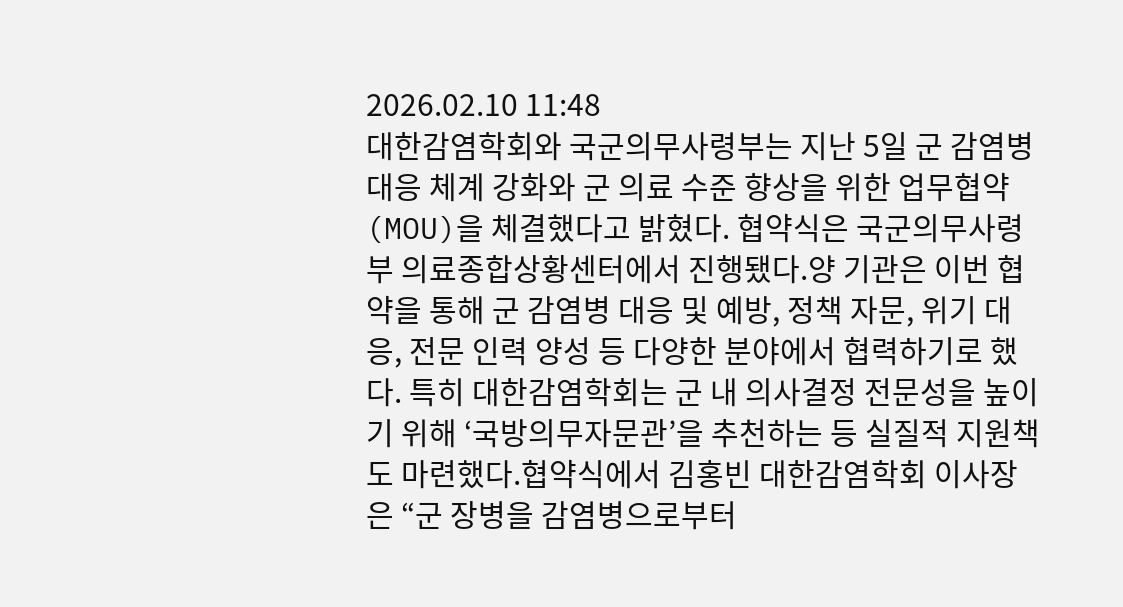2026.02.10 11:48
대한감염학회와 국군의무사령부는 지난 5일 군 감염병 대응 체계 강화와 군 의료 수준 향상을 위한 업무협약(MOU)을 체결했다고 밝혔다. 협약식은 국군의무사령부 의료종합상황센터에서 진행됐다.양 기관은 이번 협약을 통해 군 감염병 대응 및 예방, 정책 자문, 위기 대응, 전문 인력 양성 등 다양한 분야에서 협력하기로 했다. 특히 대한감염학회는 군 내 의사결정 전문성을 높이기 위해 ‘국방의무자문관’을 추천하는 등 실질적 지원책도 마련했다.협약식에서 김홍빈 대한감염학회 이사장은 “군 장병을 감염병으로부터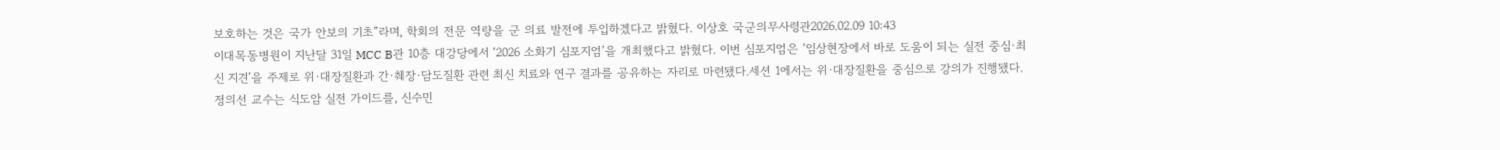보호하는 것은 국가 안보의 기초”라며, 학회의 전문 역량을 군 의료 발전에 투입하겠다고 밝혔다. 이상호 국군의무사령관2026.02.09 10:43
이대목동병원이 지난달 31일 MCC B관 10층 대강당에서 ‘2026 소화기 심포지엄’을 개최했다고 밝혔다. 이번 심포지엄은 ‘임상현장에서 바로 도움이 되는 실전 중심·최신 지견’을 주제로 위·대장질환과 간·췌장·담도질환 관련 최신 치료와 연구 결과를 공유하는 자리로 마련됐다.세션 1에서는 위·대장질환을 중심으로 강의가 진행됐다. 정의선 교수는 식도암 실전 가이드를, 신수민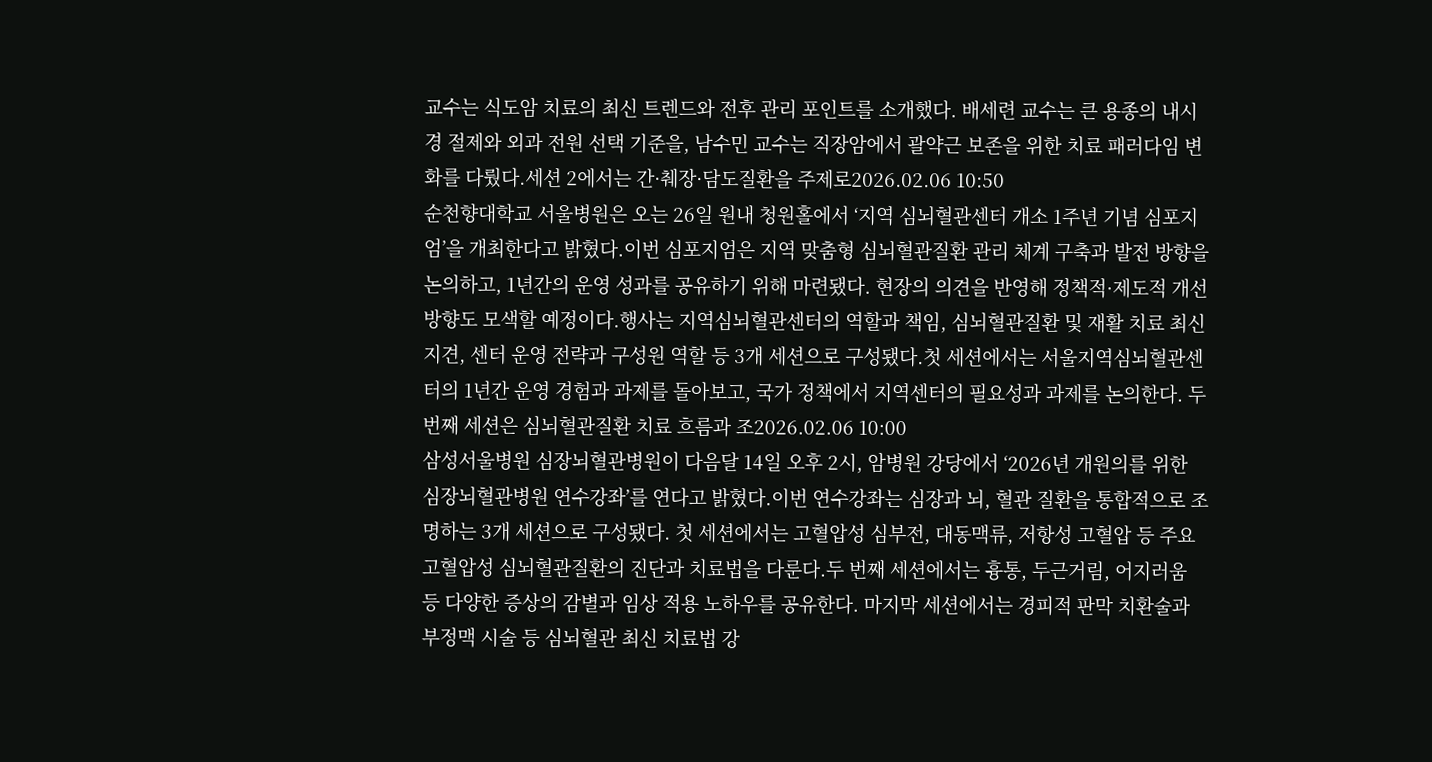교수는 식도암 치료의 최신 트렌드와 전후 관리 포인트를 소개했다. 배세련 교수는 큰 용종의 내시경 절제와 외과 전원 선택 기준을, 남수민 교수는 직장암에서 괄약근 보존을 위한 치료 패러다임 변화를 다뤘다.세션 2에서는 간·췌장·담도질환을 주제로2026.02.06 10:50
순천향대학교 서울병원은 오는 26일 원내 청원홀에서 ‘지역 심뇌혈관센터 개소 1주년 기념 심포지엄’을 개최한다고 밝혔다.이번 심포지엄은 지역 맞춤형 심뇌혈관질환 관리 체계 구축과 발전 방향을 논의하고, 1년간의 운영 성과를 공유하기 위해 마련됐다. 현장의 의견을 반영해 정책적·제도적 개선 방향도 모색할 예정이다.행사는 지역심뇌혈관센터의 역할과 책임, 심뇌혈관질환 및 재활 치료 최신 지견, 센터 운영 전략과 구성원 역할 등 3개 세션으로 구성됐다.첫 세션에서는 서울지역심뇌혈관센터의 1년간 운영 경험과 과제를 돌아보고, 국가 정책에서 지역센터의 필요성과 과제를 논의한다. 두 번째 세션은 심뇌혈관질환 치료 흐름과 조2026.02.06 10:00
삼성서울병원 심장뇌혈관병원이 다음달 14일 오후 2시, 암병원 강당에서 ‘2026년 개원의를 위한 심장뇌혈관병원 연수강좌’를 연다고 밝혔다.이번 연수강좌는 심장과 뇌, 혈관 질환을 통합적으로 조명하는 3개 세션으로 구성됐다. 첫 세션에서는 고혈압성 심부전, 대동맥류, 저항성 고혈압 등 주요 고혈압성 심뇌혈관질환의 진단과 치료법을 다룬다.두 번째 세션에서는 흉통, 두근거림, 어지러움 등 다양한 증상의 감별과 임상 적용 노하우를 공유한다. 마지막 세션에서는 경피적 판막 치환술과 부정맥 시술 등 심뇌혈관 최신 치료법 강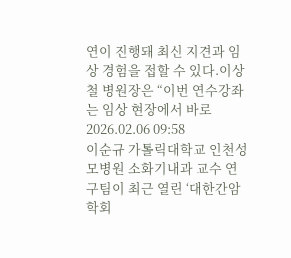연이 진행돼 최신 지견과 임상 경험을 접할 수 있다.이상철 병원장은 “이번 연수강좌는 임상 현장에서 바로2026.02.06 09:58
이순규 가톨릭대학교 인천성모병원 소화기내과 교수 연구팀이 최근 열린 ‘대한간암학회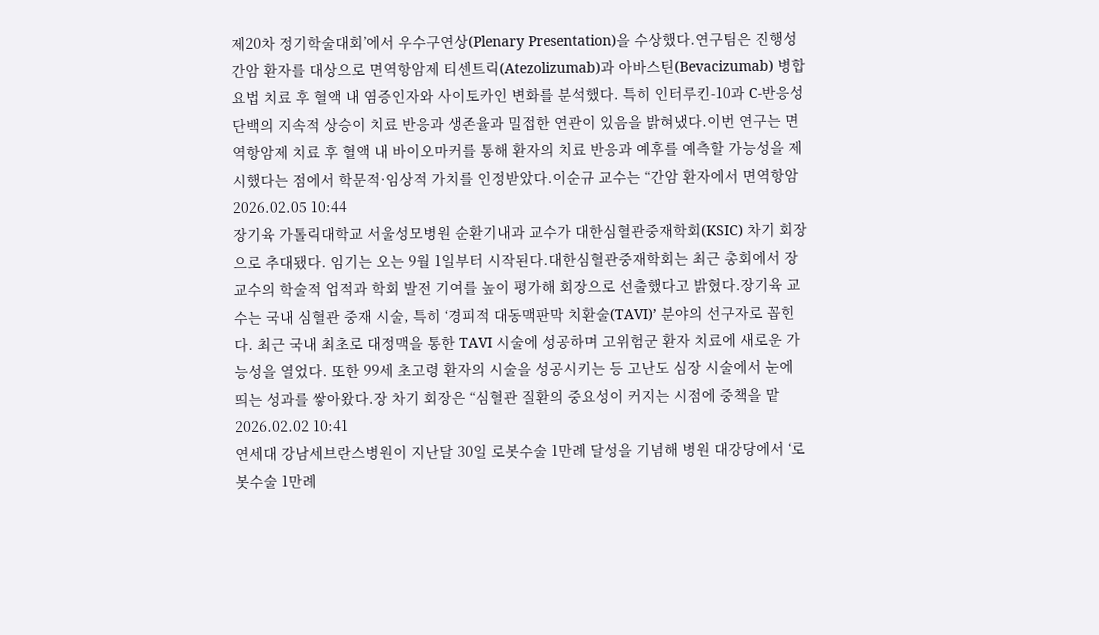제20차 정기학술대회’에서 우수구연상(Plenary Presentation)을 수상했다.연구팀은 진행성 간암 환자를 대상으로 면역항암제 티센트릭(Atezolizumab)과 아바스틴(Bevacizumab) 병합요법 치료 후 혈액 내 염증인자와 사이토카인 변화를 분석했다. 특히 인터루킨-10과 C-반응성 단백의 지속적 상승이 치료 반응과 생존율과 밀접한 연관이 있음을 밝혀냈다.이번 연구는 면역항암제 치료 후 혈액 내 바이오마커를 통해 환자의 치료 반응과 예후를 예측할 가능성을 제시했다는 점에서 학문적·임상적 가치를 인정받았다.이순규 교수는 “간암 환자에서 면역항암2026.02.05 10:44
장기육 가톨릭대학교 서울성모병원 순환기내과 교수가 대한심혈관중재학회(KSIC) 차기 회장으로 추대됐다. 임기는 오는 9월 1일부터 시작된다.대한심혈관중재학회는 최근 총회에서 장 교수의 학술적 업적과 학회 발전 기여를 높이 평가해 회장으로 선출했다고 밝혔다.장기육 교수는 국내 심혈관 중재 시술, 특히 ‘경피적 대동맥판막 치환술(TAVI)’ 분야의 선구자로 꼽힌다. 최근 국내 최초로 대정맥을 통한 TAVI 시술에 성공하며 고위험군 환자 치료에 새로운 가능성을 열었다. 또한 99세 초고령 환자의 시술을 성공시키는 등 고난도 심장 시술에서 눈에 띄는 성과를 쌓아왔다.장 차기 회장은 “심혈관 질환의 중요성이 커지는 시점에 중책을 맡2026.02.02 10:41
연세대 강남세브란스병원이 지난달 30일 로봇수술 1만례 달성을 기념해 병원 대강당에서 ‘로봇수술 1만례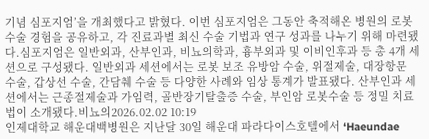기념 심포지엄’을 개최했다고 밝혔다. 이번 심포지엄은 그동안 축적해온 병원의 로봇수술 경험을 공유하고, 각 진료과별 최신 수술 기법과 연구 성과를 나누기 위해 마련됐다.심포지엄은 일반외과, 산부인과, 비뇨의학과, 흉부외과 및 이비인후과 등 총 4개 세션으로 구성됐다. 일반외과 세션에서는 로봇 보조 유방암 수술, 위절제술, 대장항문 수술, 갑상선 수술, 간담췌 수술 등 다양한 사례와 임상 통계가 발표됐다. 산부인과 세션에서는 근종절제술과 가임력, 골반장기탈출증 수술, 부인암 로봇수술 등 정밀 치료법이 소개됐다.비뇨의2026.02.02 10:19
인제대학교 해운대백병원은 지난달 30일 해운대 파라다이스호텔에서 ‘Haeundae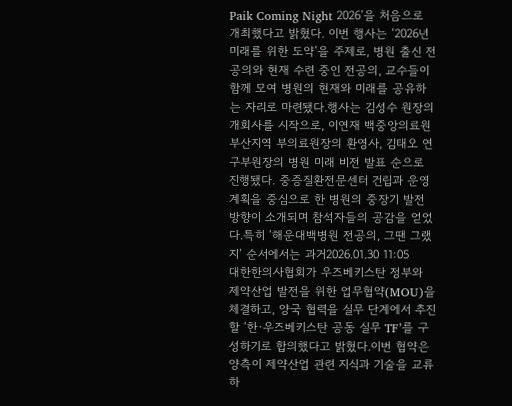Paik Coming Night 2026’을 처음으로 개최했다고 밝혔다. 이번 행사는 ‘2026년 미래를 위한 도약’을 주제로, 병원 출신 전공의와 현재 수련 중인 전공의, 교수들이 함께 모여 병원의 현재와 미래를 공유하는 자리로 마련됐다.행사는 김성수 원장의 개회사를 시작으로, 이연재 백중앙의료원 부산지역 부의료원장의 환영사, 김태오 연구부원장의 병원 미래 비전 발표 순으로 진행됐다. 중증질환전문센터 건립과 운영 계획을 중심으로 한 병원의 중장기 발전 방향이 소개되며 참석자들의 공감을 얻었다.특히 ‘해운대백병원 전공의, 그땐 그랬지’ 순서에서는 과거2026.01.30 11:05
대한한의사협회가 우즈베키스탄 정부와 제약산업 발전을 위한 업무협약(MOU)을 체결하고, 양국 협력을 실무 단계에서 추진할 ‘한·우즈베키스탄 공동 실무 TF’를 구성하기로 합의했다고 밝혔다.이번 협약은 양측이 제약산업 관련 지식과 기술을 교류하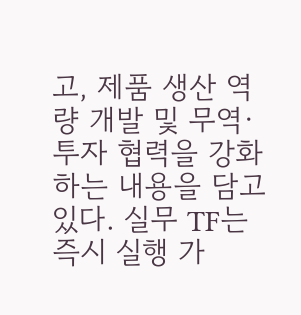고, 제품 생산 역량 개발 및 무역·투자 협력을 강화하는 내용을 담고 있다. 실무 TF는 즉시 실행 가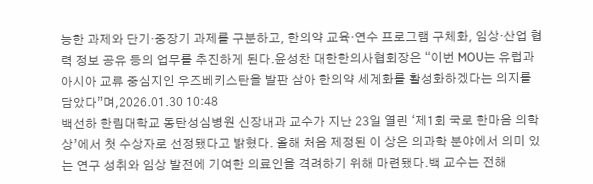능한 과제와 단기·중장기 과제를 구분하고, 한의약 교육·연수 프로그램 구체화, 임상·산업 협력 정보 공유 등의 업무를 추진하게 된다.윤성찬 대한한의사협회장은 “이번 MOU는 유럽과 아시아 교류 중심지인 우즈베키스탄을 발판 삼아 한의약 세계화를 활성화하겠다는 의지를 담았다”며,2026.01.30 10:48
백선하 한림대학교 동탄성심병원 신장내과 교수가 지난 23일 열린 ‘제1회 국로 한마음 의학상’에서 첫 수상자로 선정됐다고 밝혔다. 올해 처음 제정된 이 상은 의과학 분야에서 의미 있는 연구 성취와 임상 발전에 기여한 의료인을 격려하기 위해 마련됐다.백 교수는 전해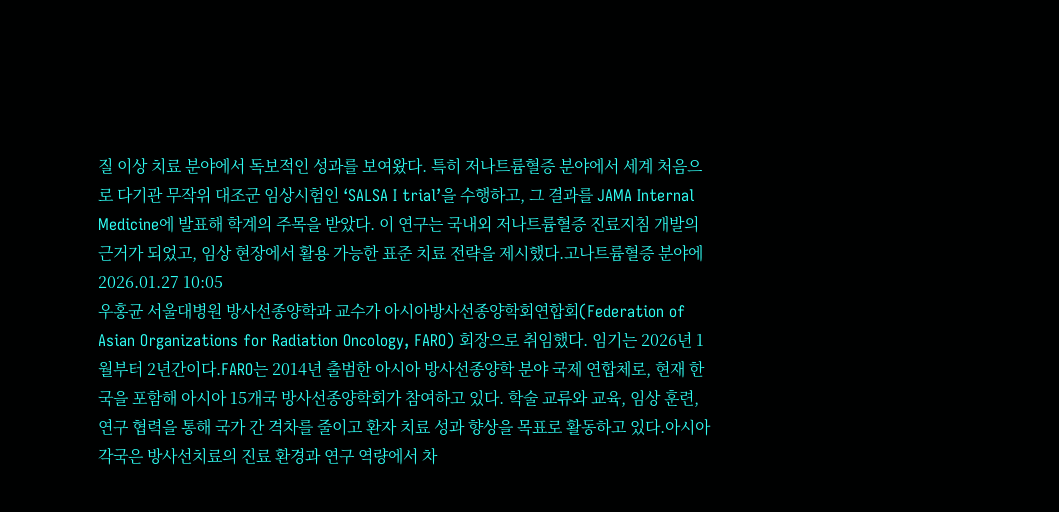질 이상 치료 분야에서 독보적인 성과를 보여왔다. 특히 저나트륨혈증 분야에서 세계 처음으로 다기관 무작위 대조군 임상시험인 ‘SALSA I trial’을 수행하고, 그 결과를 JAMA Internal Medicine에 발표해 학계의 주목을 받았다. 이 연구는 국내외 저나트륨혈증 진료지침 개발의 근거가 되었고, 임상 현장에서 활용 가능한 표준 치료 전략을 제시했다.고나트륨혈증 분야에2026.01.27 10:05
우홍균 서울대병원 방사선종양학과 교수가 아시아방사선종양학회연합회(Federation of Asian Organizations for Radiation Oncology, FARO) 회장으로 취임했다. 임기는 2026년 1월부터 2년간이다.FARO는 2014년 출범한 아시아 방사선종양학 분야 국제 연합체로, 현재 한국을 포함해 아시아 15개국 방사선종양학회가 참여하고 있다. 학술 교류와 교육, 임상 훈련, 연구 협력을 통해 국가 간 격차를 줄이고 환자 치료 성과 향상을 목표로 활동하고 있다.아시아 각국은 방사선치료의 진료 환경과 연구 역량에서 차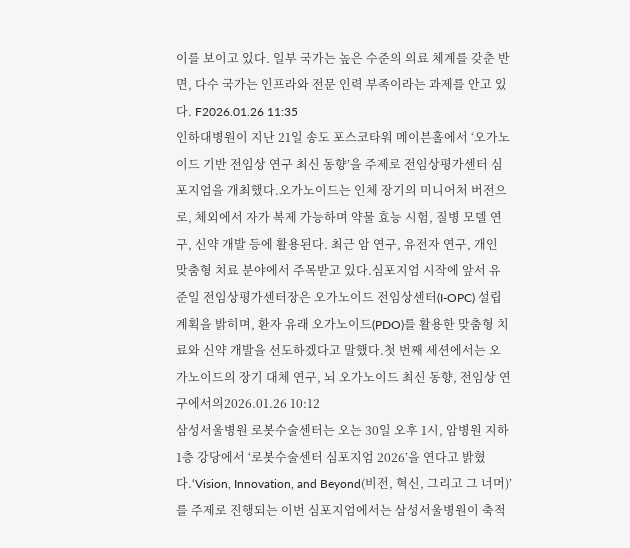이를 보이고 있다. 일부 국가는 높은 수준의 의료 체계를 갖춘 반면, 다수 국가는 인프라와 전문 인력 부족이라는 과제를 안고 있다. F2026.01.26 11:35
인하대병원이 지난 21일 송도 포스코타워 메이븐홀에서 ‘오가노이드 기반 전임상 연구 최신 동향’을 주제로 전임상평가센터 심포지엄을 개최했다.오가노이드는 인체 장기의 미니어처 버전으로, 체외에서 자가 복제 가능하며 약물 효능 시험, 질병 모델 연구, 신약 개발 등에 활용된다. 최근 암 연구, 유전자 연구, 개인 맞춤형 치료 분야에서 주목받고 있다.심포지엄 시작에 앞서 유준일 전임상평가센터장은 오가노이드 전임상센터(I-OPC) 설립 계획을 밝히며, 환자 유래 오가노이드(PDO)를 활용한 맞춤형 치료와 신약 개발을 선도하겠다고 말했다.첫 번째 세션에서는 오가노이드의 장기 대체 연구, 뇌 오가노이드 최신 동향, 전임상 연구에서의2026.01.26 10:12
삼성서울병원 로봇수술센터는 오는 30일 오후 1시, 암병원 지하 1층 강당에서 ‘로봇수술센터 심포지엄 2026’을 연다고 밝혔다.‘Vision, Innovation, and Beyond(비전, 혁신, 그리고 그 너머)’를 주제로 진행되는 이번 심포지엄에서는 삼성서울병원이 축적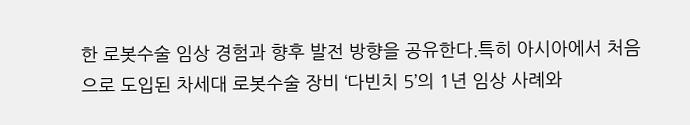한 로봇수술 임상 경험과 향후 발전 방향을 공유한다.특히 아시아에서 처음으로 도입된 차세대 로봇수술 장비 ‘다빈치 5’의 1년 임상 사례와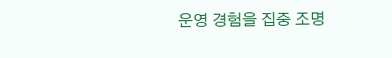운영 경험을 집중 조명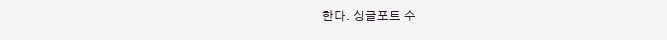한다. 싱글포트 수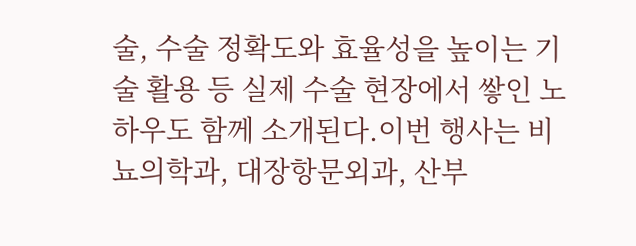술, 수술 정확도와 효율성을 높이는 기술 활용 등 실제 수술 현장에서 쌓인 노하우도 함께 소개된다.이번 행사는 비뇨의학과, 대장항문외과, 산부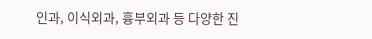인과, 이식외과, 흉부외과 등 다양한 진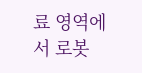료 영역에서 로봇